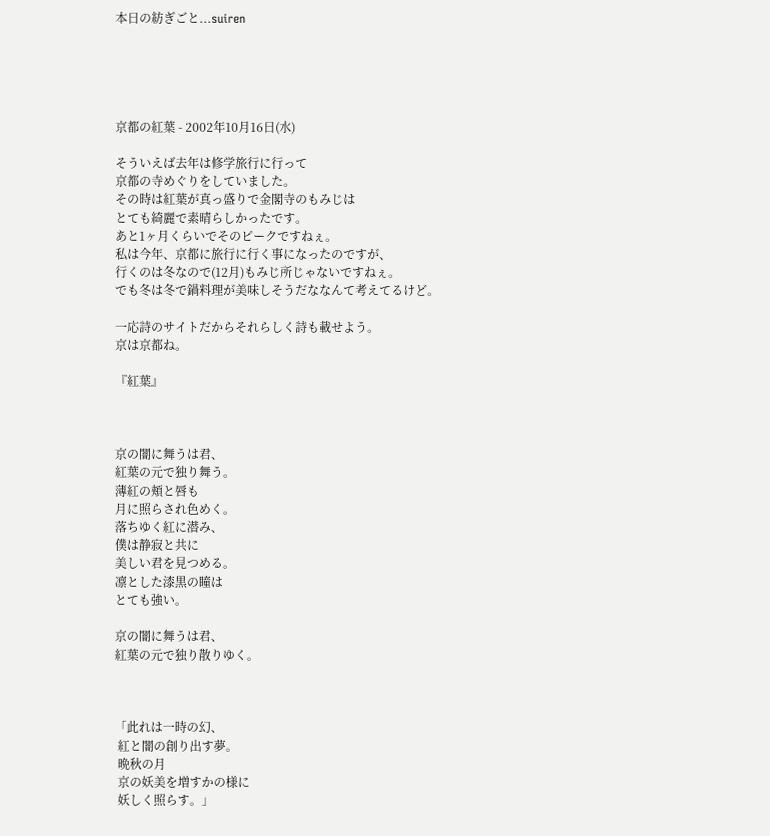本日の紡ぎごと...suiren





京都の紅葉 - 2002年10月16日(水)

そういえば去年は修学旅行に行って
京都の寺めぐりをしていました。
その時は紅葉が真っ盛りで金閣寺のもみじは
とても綺麗で素晴らしかったです。
あと1ヶ月くらいでそのピークですねぇ。
私は今年、京都に旅行に行く事になったのですが、
行くのは冬なので(12月)もみじ所じゃないですねぇ。
でも冬は冬で鍋料理が美味しそうだななんて考えてるけど。

一応詩のサイトだからそれらしく詩も載せよう。
京は京都ね。

『紅葉』



京の闇に舞うは君、
紅葉の元で独り舞う。
薄紅の頬と唇も
月に照らされ色めく。
落ちゆく紅に潜み、
僕は静寂と共に
美しい君を見つめる。
凛とした漆黒の瞳は
とても強い。

京の闇に舞うは君、
紅葉の元で独り散りゆく。



「此れは一時の幻、
 紅と闇の創り出す夢。
 晩秋の月
 京の妖美を増すかの様に
 妖しく照らす。」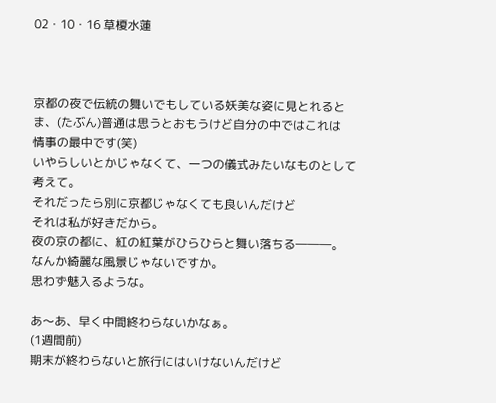02・10・16 草榎水蓮



京都の夜で伝統の舞いでもしている妖美な姿に見とれると
ま、(たぶん)普通は思うとおもうけど自分の中ではこれは
情事の最中です(笑)
いやらしいとかじゃなくて、一つの儀式みたいなものとして考えて。
それだったら別に京都じゃなくても良いんだけど
それは私が好きだから。
夜の京の都に、紅の紅葉がひらひらと舞い落ちる―――。
なんか綺麗な風景じゃないですか。
思わず魅入るような。

あ〜あ、早く中間終わらないかなぁ。
(1週間前)
期末が終わらないと旅行にはいけないんだけど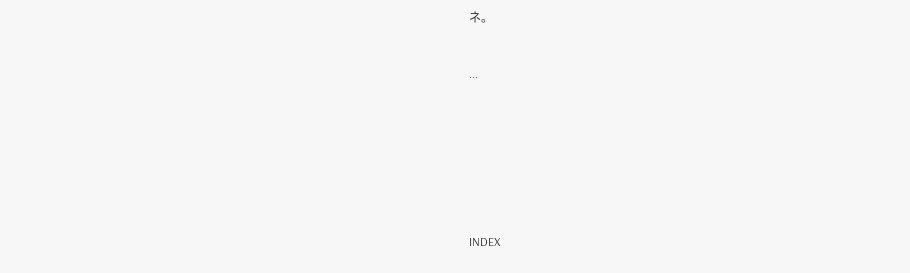ネ。



...











INDEX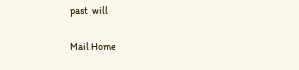past  will

Mail Home